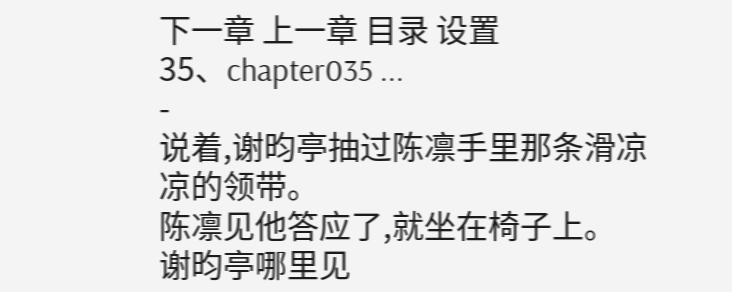下一章 上一章 目录 设置
35、chapter035 ...
-
说着,谢昀亭抽过陈凛手里那条滑凉凉的领带。
陈凛见他答应了,就坐在椅子上。
谢昀亭哪里见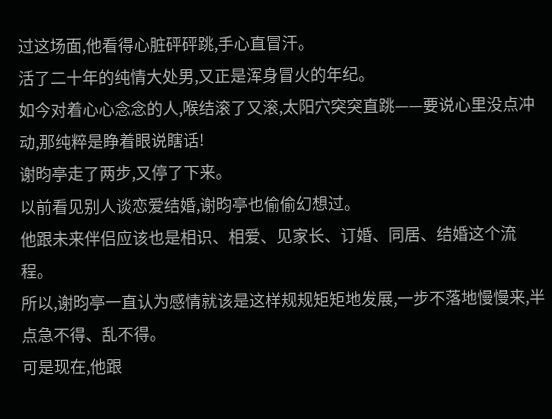过这场面,他看得心脏砰砰跳,手心直冒汗。
活了二十年的纯情大处男,又正是浑身冒火的年纪。
如今对着心心念念的人,喉结滚了又滚,太阳穴突突直跳——要说心里没点冲动,那纯粹是睁着眼说瞎话!
谢昀亭走了两步,又停了下来。
以前看见别人谈恋爱结婚,谢昀亭也偷偷幻想过。
他跟未来伴侣应该也是相识、相爱、见家长、订婚、同居、结婚这个流程。
所以,谢昀亭一直认为感情就该是这样规规矩矩地发展,一步不落地慢慢来,半点急不得、乱不得。
可是现在,他跟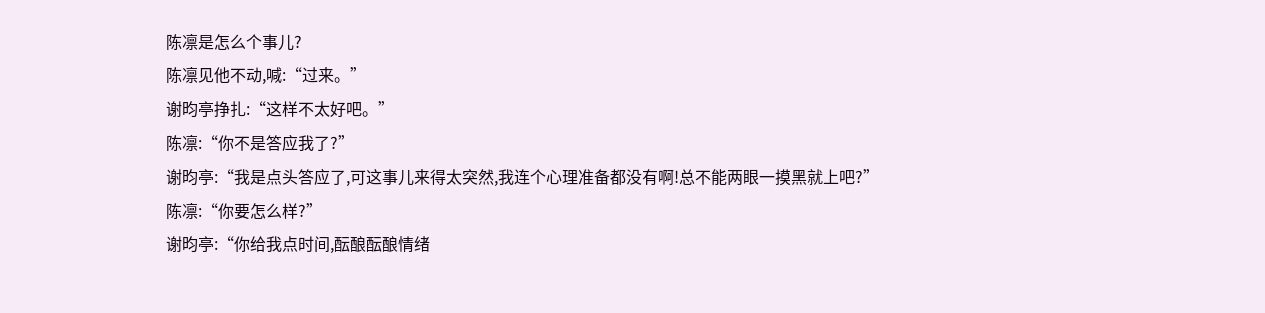陈凛是怎么个事儿?
陈凛见他不动,喊:“过来。”
谢昀亭挣扎:“这样不太好吧。”
陈凛:“你不是答应我了?”
谢昀亭:“我是点头答应了,可这事儿来得太突然,我连个心理准备都没有啊!总不能两眼一摸黑就上吧?”
陈凛:“你要怎么样?”
谢昀亭:“你给我点时间,酝酿酝酿情绪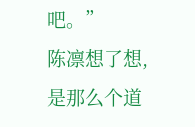吧。”
陈凛想了想,是那么个道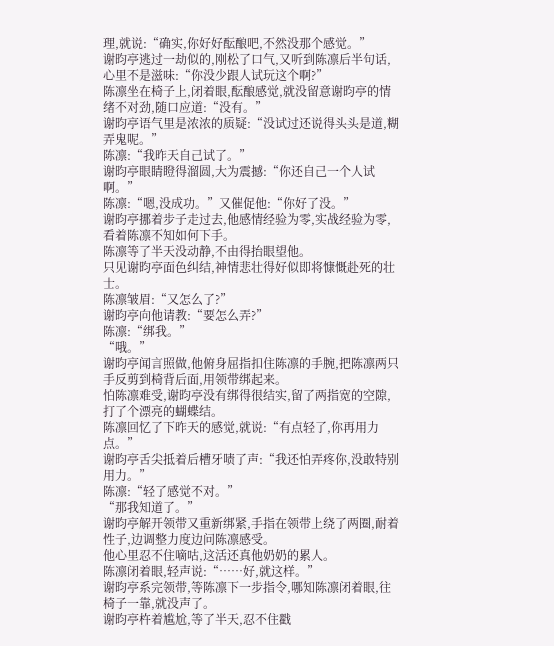理,就说:“确实,你好好酝酿吧,不然没那个感觉。”
谢昀亭逃过一劫似的,刚松了口气,又听到陈凛后半句话,心里不是滋味:“你没少跟人试玩这个啊?”
陈凛坐在椅子上,闭着眼,酝酿感觉,就没留意谢昀亭的情绪不对劲,随口应道:“没有。”
谢昀亭语气里是浓浓的质疑:“没试过还说得头头是道,糊弄鬼呢。”
陈凛:“我昨天自己试了。”
谢昀亭眼睛瞪得溜圆,大为震撼:“你还自己一个人试啊。”
陈凛:“嗯,没成功。”又催促他:“你好了没。”
谢昀亭挪着步子走过去,他感情经验为零,实战经验为零,看着陈凛不知如何下手。
陈凛等了半天没动静,不由得抬眼望他。
只见谢昀亭面色纠结,神情悲壮得好似即将慷慨赴死的壮士。
陈凛皱眉:“又怎么了?”
谢昀亭向他请教:“要怎么弄?”
陈凛:“绑我。”
“哦。”
谢昀亭闻言照做,他俯身屈指扣住陈凛的手腕,把陈凛两只手反剪到椅背后面,用领带绑起来。
怕陈凛难受,谢昀亭没有绑得很结实,留了两指宽的空隙,打了个漂亮的蝴蝶结。
陈凛回忆了下昨天的感觉,就说:“有点轻了,你再用力点。”
谢昀亭舌尖抵着后槽牙啧了声:“我还怕弄疼你,没敢特别用力。”
陈凛:“轻了感觉不对。”
“那我知道了。”
谢昀亭解开领带又重新绑紧,手指在领带上绕了两圈,耐着性子,边调整力度边问陈凛感受。
他心里忍不住嘀咕,这活还真他奶奶的累人。
陈凛闭着眼,轻声说:“……好,就这样。”
谢昀亭系完领带,等陈凛下一步指令,哪知陈凛闭着眼,往椅子一靠,就没声了。
谢昀亭杵着尴尬,等了半天,忍不住戳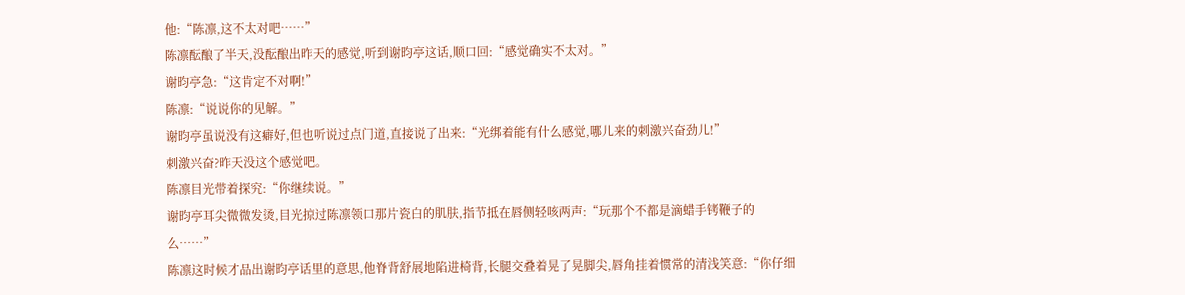他:“陈凛,这不太对吧……”
陈凛酝酿了半天,没酝酿出昨天的感觉,听到谢昀亭这话,顺口回:“感觉确实不太对。”
谢昀亭急:“这肯定不对啊!”
陈凛:“说说你的见解。”
谢昀亭虽说没有这癖好,但也听说过点门道,直接说了出来:“光绑着能有什么感觉,哪儿来的刺激兴奋劲儿!”
刺激兴奋?昨天没这个感觉吧。
陈凛目光带着探究:“你继续说。”
谢昀亭耳尖微微发烫,目光掠过陈凛领口那片瓷白的肌肤,指节抵在唇侧轻咳两声:“玩那个不都是滴蜡手铐鞭子的么……”
陈凛这时候才品出谢昀亭话里的意思,他脊背舒展地陷进椅背,长腿交叠着晃了晃脚尖,唇角挂着惯常的清浅笑意:“你仔细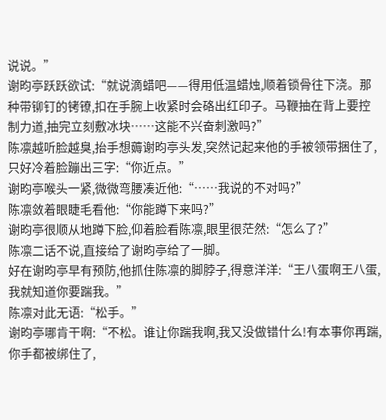说说。”
谢昀亭跃跃欲试:“就说滴蜡吧——得用低温蜡烛,顺着锁骨往下浇。那种带铆钉的铐镣,扣在手腕上收紧时会硌出红印子。马鞭抽在背上要控制力道,抽完立刻敷冰块……这能不兴奋刺激吗?”
陈凛越听脸越臭,抬手想薅谢昀亭头发,突然记起来他的手被领带捆住了,只好冷着脸蹦出三字:“你近点。”
谢昀亭喉头一紧,微微弯腰凑近他:“……我说的不对吗?”
陈凛敛着眼睫毛看他:“你能蹲下来吗?”
谢昀亭很顺从地蹲下脸,仰着脸看陈凛,眼里很茫然:“怎么了?”
陈凛二话不说,直接给了谢昀亭给了一脚。
好在谢昀亭早有预防,他抓住陈凛的脚脖子,得意洋洋:“王八蛋啊王八蛋,我就知道你要踹我。”
陈凛对此无语:“松手。”
谢昀亭哪肯干啊:“不松。谁让你踹我啊,我又没做错什么!有本事你再踹,你手都被绑住了,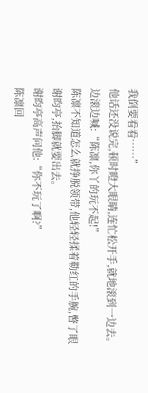我倒要看看……”
他话还没说完,顿时瞪大眼睛,连忙松开手,就地滚到一边去。边滚边喊:“陈凛,你丫的玩不起!”
陈凛不知道怎么就挣脱领带,他轻轻揉着勒红的手腕,瞥了眼谢昀亭,抬脚就要出去。
谢昀亭高声问他:“你不玩了啊?”
陈凛回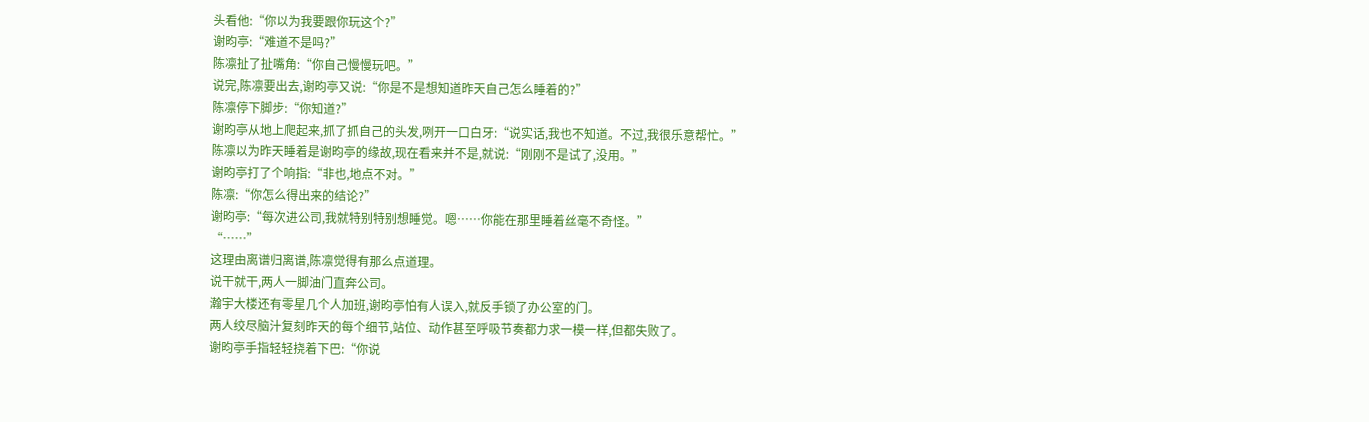头看他:“你以为我要跟你玩这个?”
谢昀亭:“难道不是吗?”
陈凛扯了扯嘴角:“你自己慢慢玩吧。”
说完,陈凛要出去,谢昀亭又说:“你是不是想知道昨天自己怎么睡着的?”
陈凛停下脚步:“你知道?”
谢昀亭从地上爬起来,抓了抓自己的头发,咧开一口白牙:“说实话,我也不知道。不过,我很乐意帮忙。”
陈凛以为昨天睡着是谢昀亭的缘故,现在看来并不是,就说:“刚刚不是试了,没用。”
谢昀亭打了个响指:“非也,地点不对。”
陈凛:“你怎么得出来的结论?”
谢昀亭:“每次进公司,我就特别特别想睡觉。嗯……你能在那里睡着丝毫不奇怪。”
“……”
这理由离谱归离谱,陈凛觉得有那么点道理。
说干就干,两人一脚油门直奔公司。
瀚宇大楼还有零星几个人加班,谢昀亭怕有人误入,就反手锁了办公室的门。
两人绞尽脑汁复刻昨天的每个细节,站位、动作甚至呼吸节奏都力求一模一样,但都失败了。
谢昀亭手指轻轻挠着下巴:“你说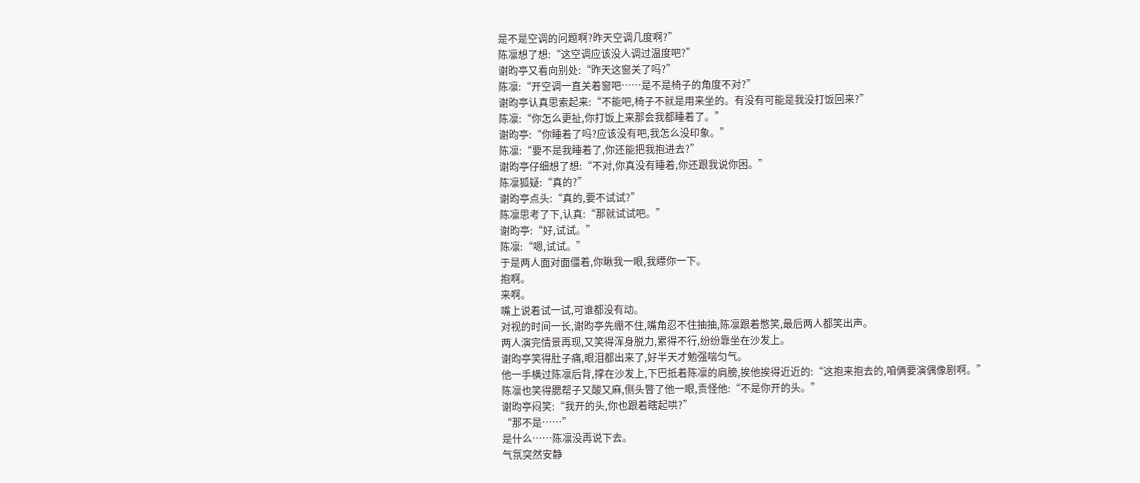是不是空调的问题啊?昨天空调几度啊?”
陈凛想了想:“这空调应该没人调过温度吧?”
谢昀亭又看向别处:“昨天这窗关了吗?”
陈凛:“开空调一直关着窗吧……是不是椅子的角度不对?”
谢昀亭认真思索起来:“不能吧,椅子不就是用来坐的。有没有可能是我没打饭回来?”
陈凛:“你怎么更扯,你打饭上来那会我都睡着了。”
谢昀亭:“你睡着了吗?应该没有吧,我怎么没印象。”
陈凛:“要不是我睡着了,你还能把我抱进去?”
谢昀亭仔细想了想:“不对,你真没有睡着,你还跟我说你困。”
陈凛狐疑:“真的?”
谢昀亭点头:“真的,要不试试?”
陈凛思考了下,认真:“那就试试吧。”
谢昀亭:“好,试试。”
陈凛:“嗯,试试。”
于是两人面对面僵着,你瞅我一眼,我瞟你一下。
抱啊。
来啊。
嘴上说着试一试,可谁都没有动。
对视的时间一长,谢昀亭先绷不住,嘴角忍不住抽抽,陈凛跟着憋笑,最后两人都笑出声。
两人演完情景再现,又笑得浑身脱力,累得不行,纷纷靠坐在沙发上。
谢昀亭笑得肚子痛,眼泪都出来了,好半天才勉强喘匀气。
他一手横过陈凛后背,撑在沙发上,下巴抵着陈凛的肩膀,挨他挨得近近的:“这抱来抱去的,咱俩要演偶像剧啊。”
陈凛也笑得腮帮子又酸又麻,侧头瞥了他一眼,责怪他:“不是你开的头。”
谢昀亭闷笑:“我开的头,你也跟着瞎起哄?”
“那不是……”
是什么……陈凛没再说下去。
气氛突然安静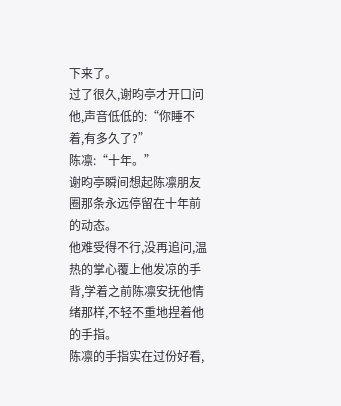下来了。
过了很久,谢昀亭才开口问他,声音低低的:“你睡不着,有多久了?”
陈凛:“十年。”
谢昀亭瞬间想起陈凛朋友圈那条永远停留在十年前的动态。
他难受得不行,没再追问,温热的掌心覆上他发凉的手背,学着之前陈凛安抚他情绪那样,不轻不重地捏着他的手指。
陈凛的手指实在过份好看,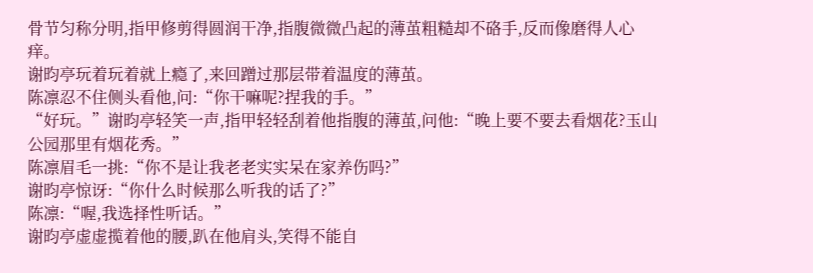骨节匀称分明,指甲修剪得圆润干净,指腹微微凸起的薄茧粗糙却不硌手,反而像磨得人心痒。
谢昀亭玩着玩着就上瘾了,来回蹭过那层带着温度的薄茧。
陈凛忍不住侧头看他,问:“你干嘛呢?捏我的手。”
“好玩。”谢昀亭轻笑一声,指甲轻轻刮着他指腹的薄茧,问他:“晚上要不要去看烟花?玉山公园那里有烟花秀。”
陈凛眉毛一挑:“你不是让我老老实实呆在家养伤吗?”
谢昀亭惊讶:“你什么时候那么听我的话了?”
陈凛:“喔,我选择性听话。”
谢昀亭虚虚揽着他的腰,趴在他肩头,笑得不能自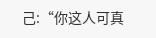己:“你这人可真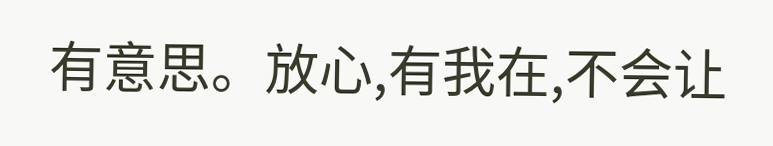有意思。放心,有我在,不会让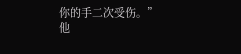你的手二次受伤。”
他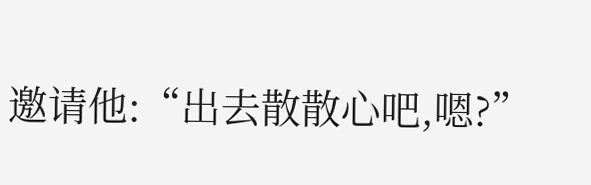邀请他:“出去散散心吧,嗯?”